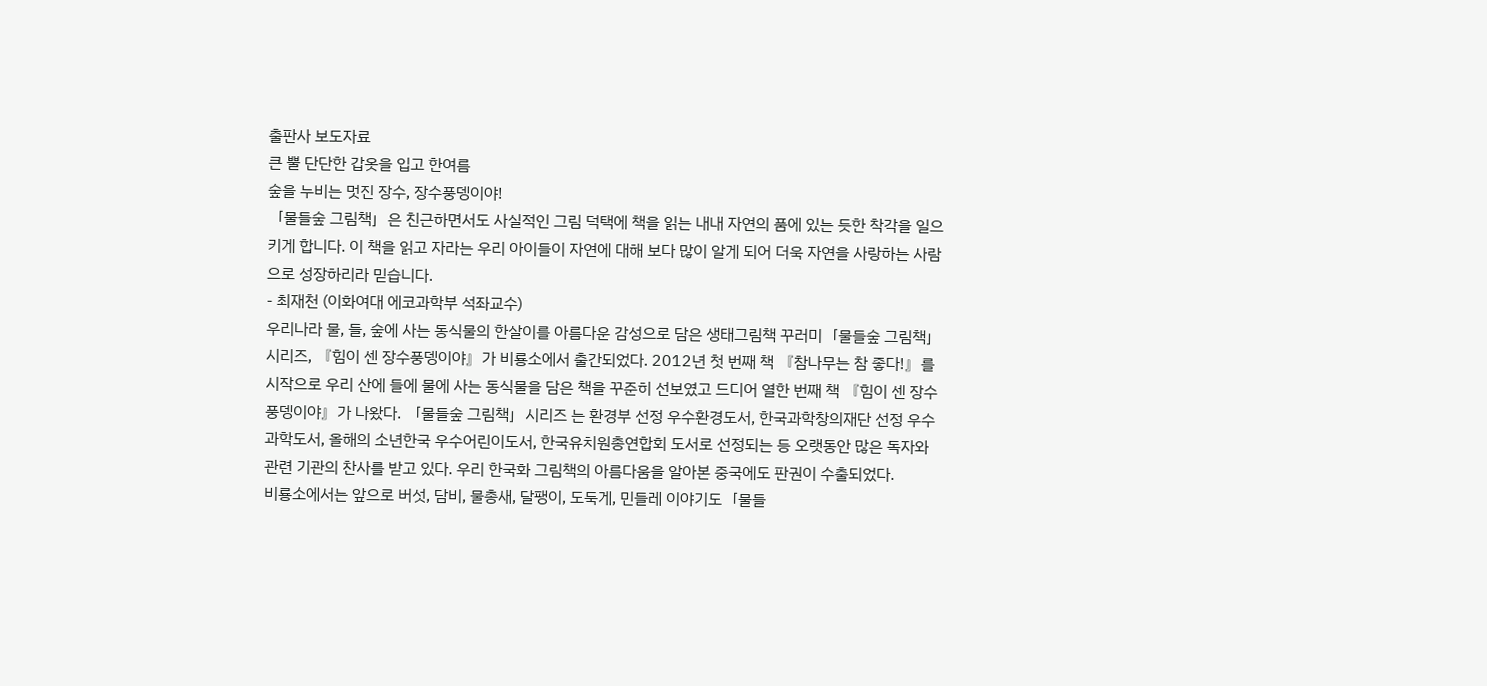출판사 보도자료
큰 뿔 단단한 갑옷을 입고 한여름
숲을 누비는 멋진 장수, 장수풍뎅이야!
「물들숲 그림책」은 친근하면서도 사실적인 그림 덕택에 책을 읽는 내내 자연의 품에 있는 듯한 착각을 일으키게 합니다. 이 책을 읽고 자라는 우리 아이들이 자연에 대해 보다 많이 알게 되어 더욱 자연을 사랑하는 사람으로 성장하리라 믿습니다.
- 최재천 (이화여대 에코과학부 석좌교수)
우리나라 물, 들, 숲에 사는 동식물의 한살이를 아름다운 감성으로 담은 생태그림책 꾸러미「물들숲 그림책」시리즈, 『힘이 센 장수풍뎅이야』가 비룡소에서 출간되었다. 2012년 첫 번째 책 『참나무는 참 좋다!』를 시작으로 우리 산에 들에 물에 사는 동식물을 담은 책을 꾸준히 선보였고 드디어 열한 번째 책 『힘이 센 장수풍뎅이야』가 나왔다. 「물들숲 그림책」시리즈 는 환경부 선정 우수환경도서, 한국과학창의재단 선정 우수과학도서, 올해의 소년한국 우수어린이도서, 한국유치원총연합회 도서로 선정되는 등 오랫동안 많은 독자와 관련 기관의 찬사를 받고 있다. 우리 한국화 그림책의 아름다움을 알아본 중국에도 판권이 수출되었다.
비룡소에서는 앞으로 버섯, 담비, 물총새, 달팽이, 도둑게, 민들레 이야기도「물들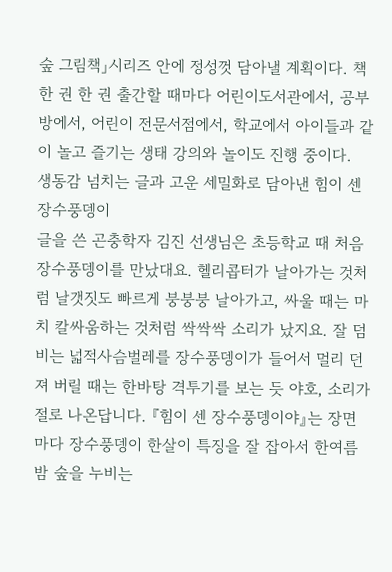숲 그림책」시리즈 안에 정성껏 담아낼 계획이다. 책 한 권 한 권 출간할 때마다 어린이도서관에서, 공부방에서, 어린이 전문서점에서, 학교에서 아이들과 같이 놀고 즐기는 생태 강의와 놀이도 진행 중이다.
생동감 넘치는 글과 고운 세밀화로 담아낸 힘이 센 장수풍뎅이
글을 쓴 곤충학자 김진 선생님은 초등학교 때 처음 장수풍뎅이를 만났대요. 헬리콥터가 날아가는 것처럼 날갯짓도 빠르게 붕붕붕 날아가고, 싸울 때는 마치 칼싸움하는 것처럼 싹싹싹 소리가 났지요. 잘 덤비는 넓적사슴벌레를 장수풍뎅이가 들어서 멀리 던져 버릴 때는 한바탕 격투기를 보는 듯 야호, 소리가 절로 나온답니다. 『힘이 센 장수풍뎅이야』는 장면마다 장수풍뎅이 한살이 특징을 잘 잡아서 한여름 밤 숲을 누비는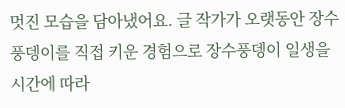멋진 모습을 담아냈어요. 글 작가가 오랫동안 장수풍뎅이를 직접 키운 경험으로 장수풍뎅이 일생을 시간에 따라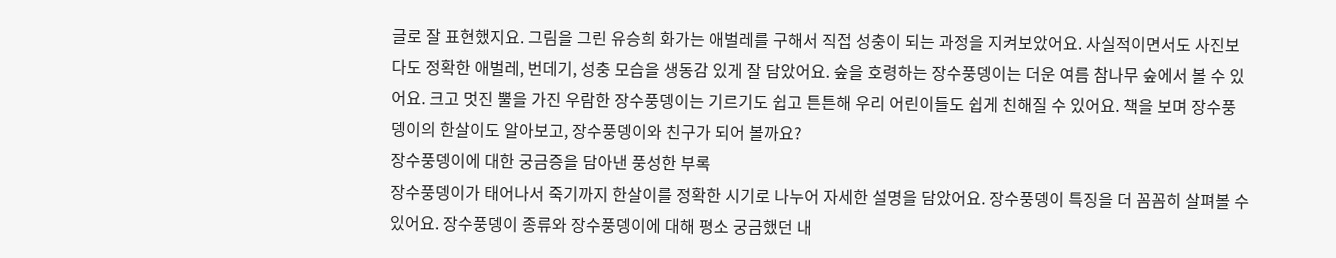글로 잘 표현했지요. 그림을 그린 유승희 화가는 애벌레를 구해서 직접 성충이 되는 과정을 지켜보았어요. 사실적이면서도 사진보다도 정확한 애벌레, 번데기, 성충 모습을 생동감 있게 잘 담았어요. 숲을 호령하는 장수풍뎅이는 더운 여름 참나무 숲에서 볼 수 있어요. 크고 멋진 뿔을 가진 우람한 장수풍뎅이는 기르기도 쉽고 튼튼해 우리 어린이들도 쉽게 친해질 수 있어요. 책을 보며 장수풍뎅이의 한살이도 알아보고, 장수풍뎅이와 친구가 되어 볼까요?
장수풍뎅이에 대한 궁금증을 담아낸 풍성한 부록
장수풍뎅이가 태어나서 죽기까지 한살이를 정확한 시기로 나누어 자세한 설명을 담았어요. 장수풍뎅이 특징을 더 꼼꼼히 살펴볼 수 있어요. 장수풍뎅이 종류와 장수풍뎅이에 대해 평소 궁금했던 내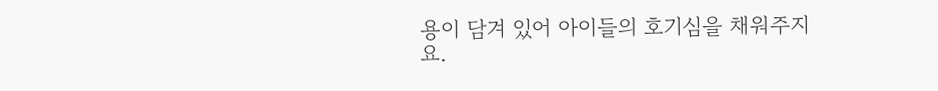용이 담겨 있어 아이들의 호기심을 채워주지요.